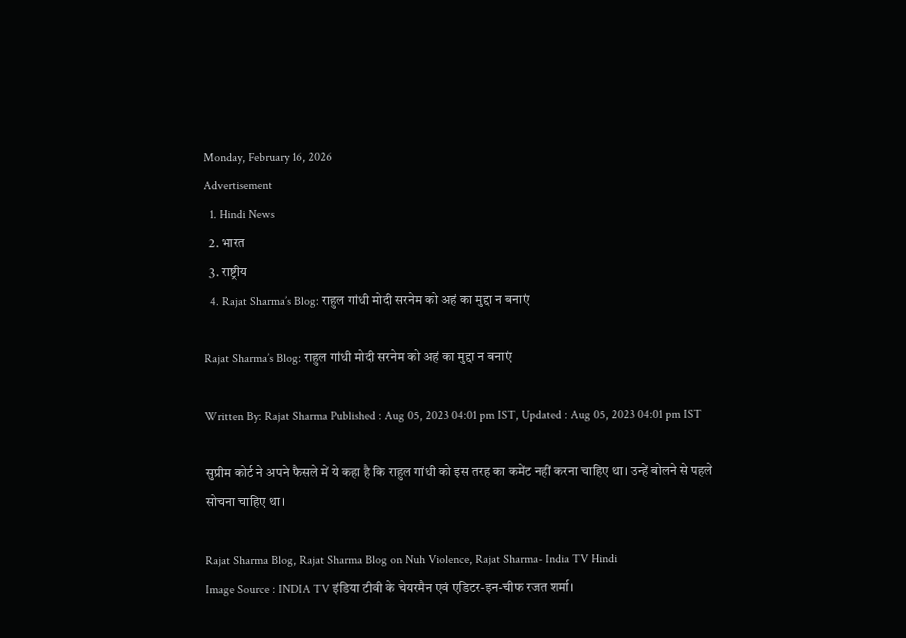Monday, February 16, 2026
Advertisement
  1. Hindi News
  2. भारत
  3. राष्ट्रीय
  4. Rajat Sharma’s Blog: राहुल गांधी मोदी सरनेम को अहं का मुद्दा न बनाएं

Rajat Sharma’s Blog: राहुल गांधी मोदी सरनेम को अहं का मुद्दा न बनाएं

Written By: Rajat Sharma Published : Aug 05, 2023 04:01 pm IST, Updated : Aug 05, 2023 04:01 pm IST

सुप्रीम कोर्ट ने अपने फैसले में ये कहा है कि राहुल गांधी को इस तरह का कमेंट नहीं करना चाहिए था। उन्हें बोलने से पहले सोचना चाहिए था।

Rajat Sharma Blog, Rajat Sharma Blog on Nuh Violence, Rajat Sharma- India TV Hindi
Image Source : INDIA TV इंडिया टीवी के चेयरमैन एवं एडिटर-इन-चीफ रजत शर्मा।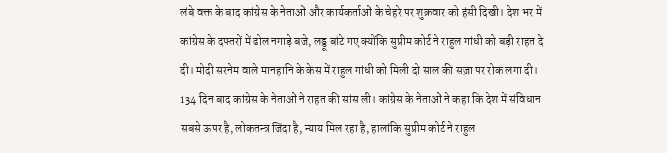लंबे वक्त के बाद कांग्रेस के नेताओं और कार्यकर्ताओं के चेहरे पर शुक्रवार को हंसी दिखी। देश भर में कांग्रेस के दफ्तरों में ढोल नगाड़े बजे, लड्डू बांटे गए क्योंकि सुप्रीम कोर्ट ने राहुल गांधी को बड़ी राहत दे दी। मोदी सरनेम वाले मानहानि के केस में राहुल गांधी को मिली दो साल की सज़ा पर रोक लगा दी। 134 दिन बाद कांग्रेस के नेताओं ने राहत की सांस ली। कांग्रेस के नेताओं ने कहा कि देश में संविधान सबसे ऊपर है, लोकतन्त्र जिंदा है, न्याय मिल रहा है, हालांकि सुप्रीम कोर्ट ने राहुल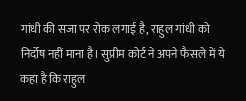गांधी की सजा पर रोक लगाई है, राहुल गांधी को निर्दोष नहीं माना है। सुप्रीम कोर्ट ने अपने फैसले में ये कहा है कि राहुल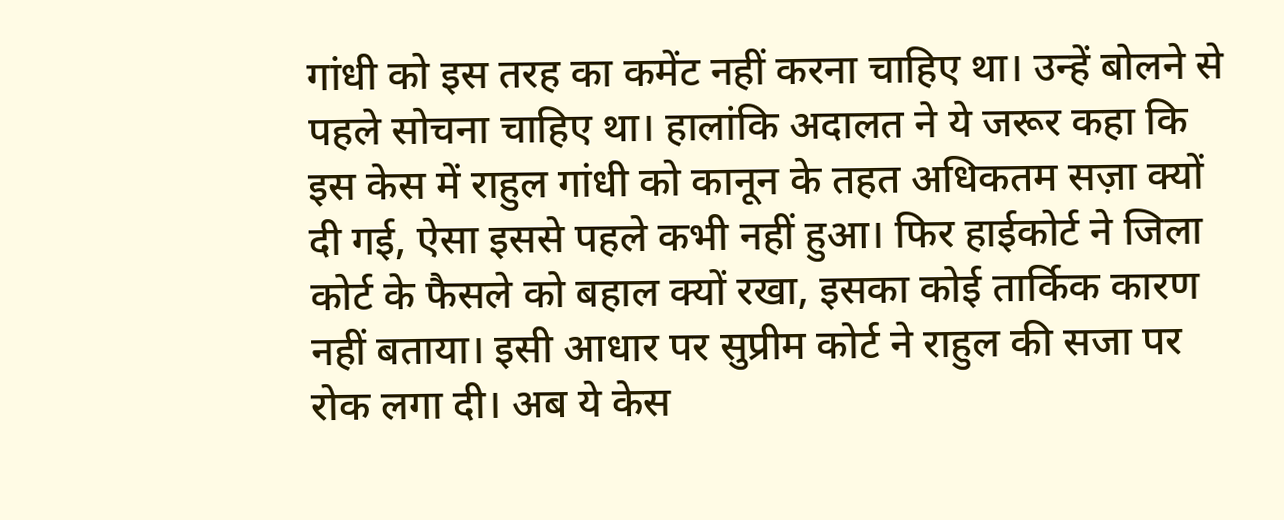गांधी को इस तरह का कमेंट नहीं करना चाहिए था। उन्हें बोलने से पहले सोचना चाहिए था। हालांकि अदालत ने ये जरूर कहा कि इस केस में राहुल गांधी को कानून के तहत अधिकतम सज़ा क्यों दी गई, ऐसा इससे पहले कभी नहीं हुआ। फिर हाईकोर्ट ने जिला कोर्ट के फैसले को बहाल क्यों रखा, इसका कोई तार्किक कारण नहीं बताया। इसी आधार पर सुप्रीम कोर्ट ने राहुल की सजा पर रोक लगा दी। अब ये केस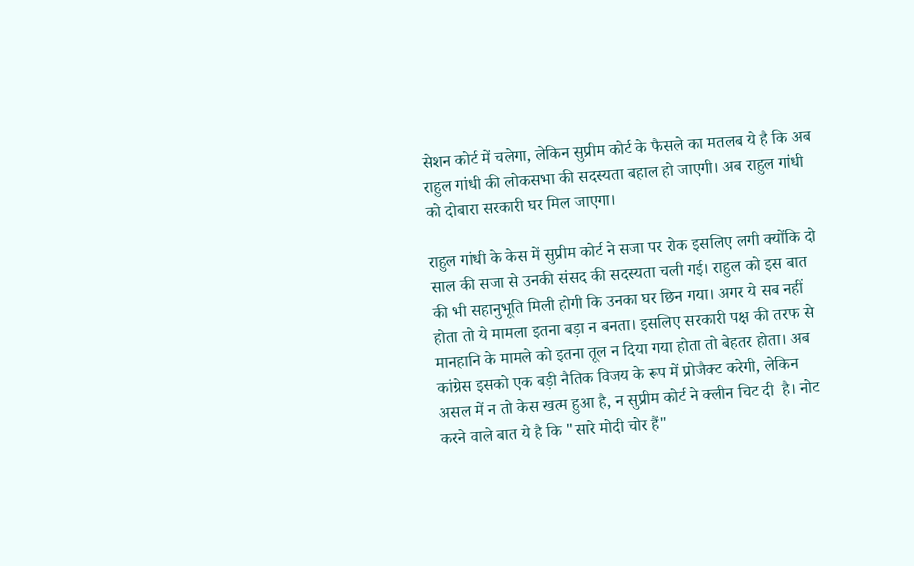सेशन कोर्ट में चलेगा, लेकिन सुप्रीम कोर्ट के फैसले का मतलब ये है कि अब राहुल गांधी की लोकसभा की सदस्यता बहाल हो जाएगी। अब राहुल गांधी को दोबारा सरकारी घर मिल जाएगा।

राहुल गांधी के केस में सुप्रीम कोर्ट ने सजा पर रोक इसलिए लगी क्योंकि दो साल की सजा से उनकी संसद की सदस्यता चली गई। राहुल को इस बात की भी सहानुभूति मिली होगी कि उनका घर छिन गया। अगर ये सब नहीं होता तो ये मामला इतना बड़ा न बनता। इसलिए सरकारी पक्ष की तरफ से मानहानि के मामले को इतना तूल न दिया गया होता तो बेहतर होता। अब कांग्रेस इसको एक बड़ी नैतिक विजय के रूप में प्रोजैक्ट करेगी, लेकिन असल में न तो केस खत्म हुआ है, न सुप्रीम कोर्ट ने क्लीन चिट दी  है। नोट करने वाले बात ये है कि "सारे मोदी चोर हैं"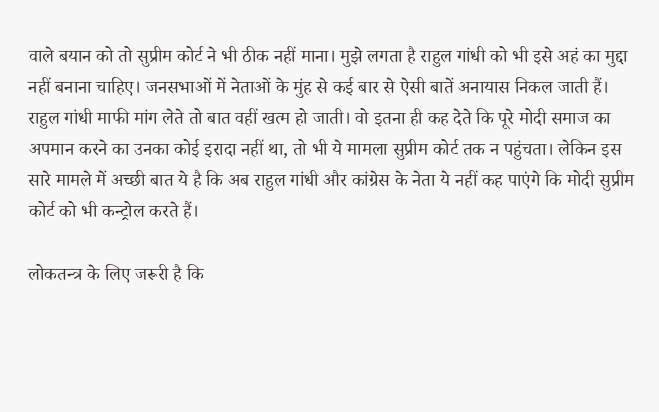वाले बयान को तो सुप्रीम कोर्ट ने भी ठीक नहीं माना। मुझे लगता है राहुल गांधी को भी इसे अहं का मुद्दा नहीं बनाना चाहिए। जनसभाओं में नेताओं के मुंह से कई बार से ऐसी बातें अनायास निकल जाती हैं। राहुल गांधी माफी मांग लेते तो बात वहीं खत्म हो जाती। वो इतना ही कह देते कि पूरे मोदी समाज का अपमान करने का उनका कोई इरादा नहीं था, तो भी ये मामला सुप्रीम कोर्ट तक न पहुंचता। लेकिन इस सारे मामले में अच्छी बात ये है कि अब राहुल गांधी और कांग्रेस के नेता ये नहीं कह पाएंगे कि मोदी सुप्रीम कोर्ट को भी कन्ट्रोल करते हैं।

लोकतन्त्र के लिए जरूरी है कि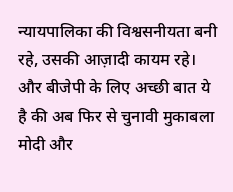न्यायपालिका की विश्वसनीयता बनी रहे, उसकी आज़ादी कायम रहे। और बीजेपी के लिए अच्छी बात ये है की अब फिर से चुनावी मुकाबला मोदी और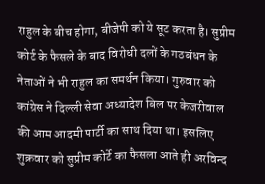राहुल के बीच होगा, बीजेपी को ये सूट करता है। सुप्रीम कोर्ट के फैसले के बाद विरोधी दलों के गठबंधन के नेताओं ने भी राहुल का समर्थन किया। गुरुवार को कांग्रेस ने दिल्ली सेवा अध्यादेश बिल पर केजरीवाल की आम आदमी पार्टी का साथ दिया था। इसलिए शुक्रवार को सुप्रीम कोर्टे का फैसला आते ही अरविन्द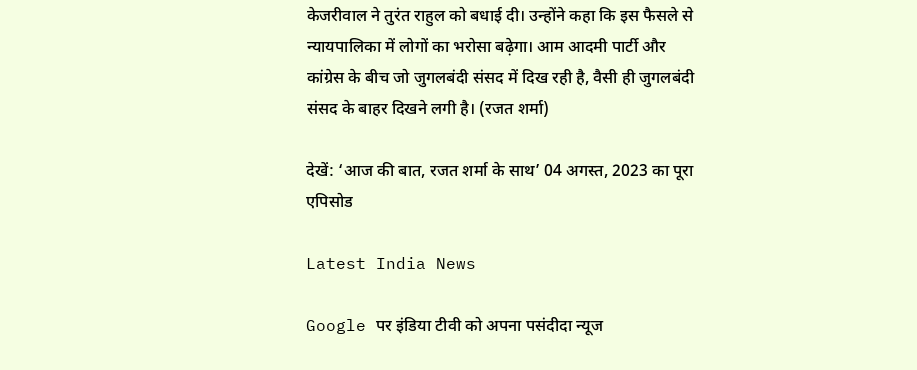केजरीवाल ने तुरंत राहुल को बधाई दी। उन्होंने कहा कि इस फैसले से न्यायपालिका में लोगों का भरोसा बढ़ेगा। आम आदमी पार्टी और कांग्रेस के बीच जो जुगलबंदी संसद में दिख रही है, वैसी ही जुगलबंदी संसद के बाहर दिखने लगी है। (रजत शर्मा)

देखें: ‘आज की बात, रजत शर्मा के साथ’ 04 अगस्त, 2023 का पूरा एपिसोड

Latest India News

Google पर इंडिया टीवी को अपना पसंदीदा न्यूज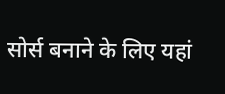सोर्स बनाने के लिए यहां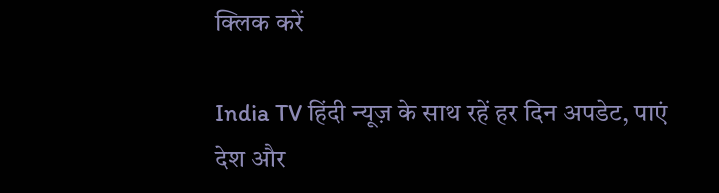क्लिक करें

India TV हिंदी न्यूज़ के साथ रहें हर दिन अपडेट, पाएं देश और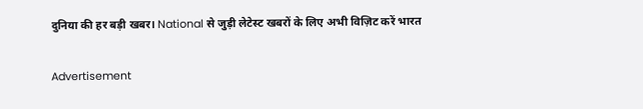दुनिया की हर बड़ी खबर। National से जुड़ी लेटेस्ट खबरों के लिए अभी विज़िट करें भारत

Advertisement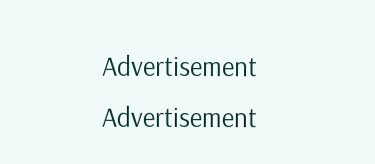Advertisement
Advertisement